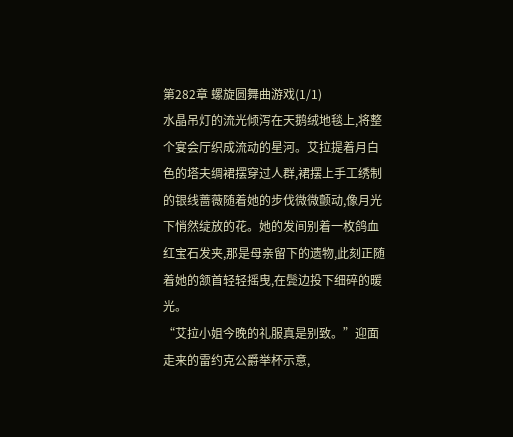第282章 螺旋圆舞曲游戏(1/1)
水晶吊灯的流光倾泻在天鹅绒地毯上,将整个宴会厅织成流动的星河。艾拉提着月白色的塔夫绸裙摆穿过人群,裙摆上手工绣制的银线蔷薇随着她的步伐微微颤动,像月光下悄然绽放的花。她的发间别着一枚鸽血红宝石发夹,那是母亲留下的遗物,此刻正随着她的颔首轻轻摇曳,在鬓边投下细碎的暖光。
“艾拉小姐今晚的礼服真是别致。”迎面走来的雷约克公爵举杯示意,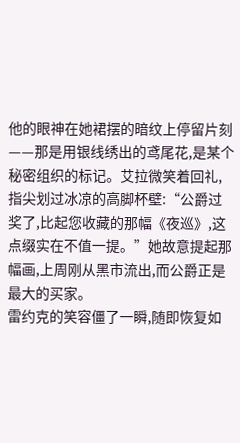他的眼神在她裙摆的暗纹上停留片刻——那是用银线绣出的鸢尾花,是某个秘密组织的标记。艾拉微笑着回礼,指尖划过冰凉的高脚杯壁:“公爵过奖了,比起您收藏的那幅《夜巡》,这点缀实在不值一提。”她故意提起那幅画,上周刚从黑市流出,而公爵正是最大的买家。
雷约克的笑容僵了一瞬,随即恢复如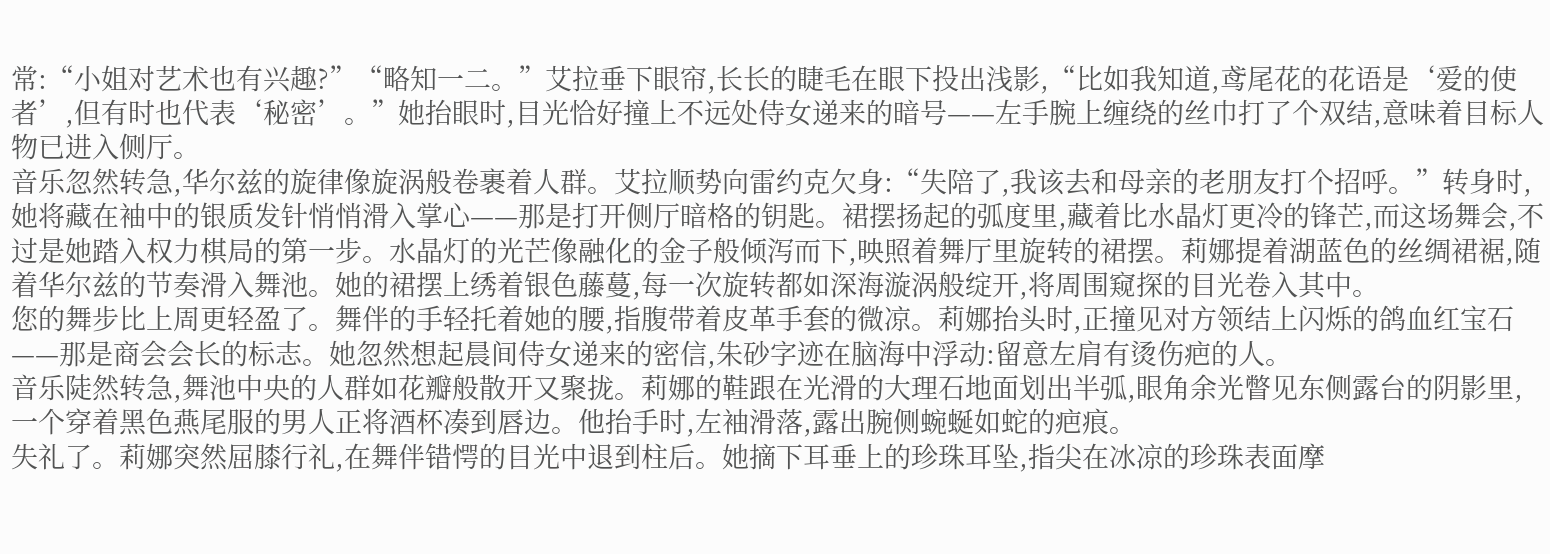常:“小姐对艺术也有兴趣?”“略知一二。”艾拉垂下眼帘,长长的睫毛在眼下投出浅影,“比如我知道,鸢尾花的花语是‘爱的使者’,但有时也代表‘秘密’。”她抬眼时,目光恰好撞上不远处侍女递来的暗号——左手腕上缠绕的丝巾打了个双结,意味着目标人物已进入侧厅。
音乐忽然转急,华尔兹的旋律像旋涡般卷裹着人群。艾拉顺势向雷约克欠身:“失陪了,我该去和母亲的老朋友打个招呼。”转身时,她将藏在袖中的银质发针悄悄滑入掌心——那是打开侧厅暗格的钥匙。裙摆扬起的弧度里,藏着比水晶灯更冷的锋芒,而这场舞会,不过是她踏入权力棋局的第一步。水晶灯的光芒像融化的金子般倾泻而下,映照着舞厅里旋转的裙摆。莉娜提着湖蓝色的丝绸裙裾,随着华尔兹的节奏滑入舞池。她的裙摆上绣着银色藤蔓,每一次旋转都如深海漩涡般绽开,将周围窥探的目光卷入其中。
您的舞步比上周更轻盈了。舞伴的手轻托着她的腰,指腹带着皮革手套的微凉。莉娜抬头时,正撞见对方领结上闪烁的鸽血红宝石——那是商会会长的标志。她忽然想起晨间侍女递来的密信,朱砂字迹在脑海中浮动:留意左肩有烫伤疤的人。
音乐陡然转急,舞池中央的人群如花瓣般散开又聚拢。莉娜的鞋跟在光滑的大理石地面划出半弧,眼角余光瞥见东侧露台的阴影里,一个穿着黑色燕尾服的男人正将酒杯凑到唇边。他抬手时,左袖滑落,露出腕侧蜿蜒如蛇的疤痕。
失礼了。莉娜突然屈膝行礼,在舞伴错愕的目光中退到柱后。她摘下耳垂上的珍珠耳坠,指尖在冰凉的珍珠表面摩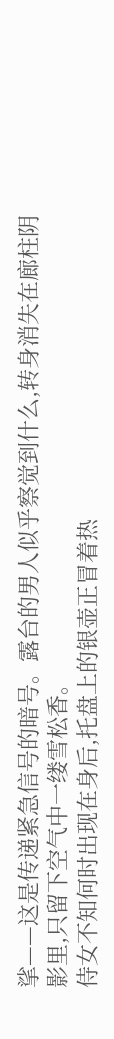挲——这是传递紧急信号的暗号。露台的男人似乎察觉到什么,转身消失在廊柱阴影里,只留下空气中一缕雪松香。
侍女不知何时出现在身后,托盘上的银壶正冒着热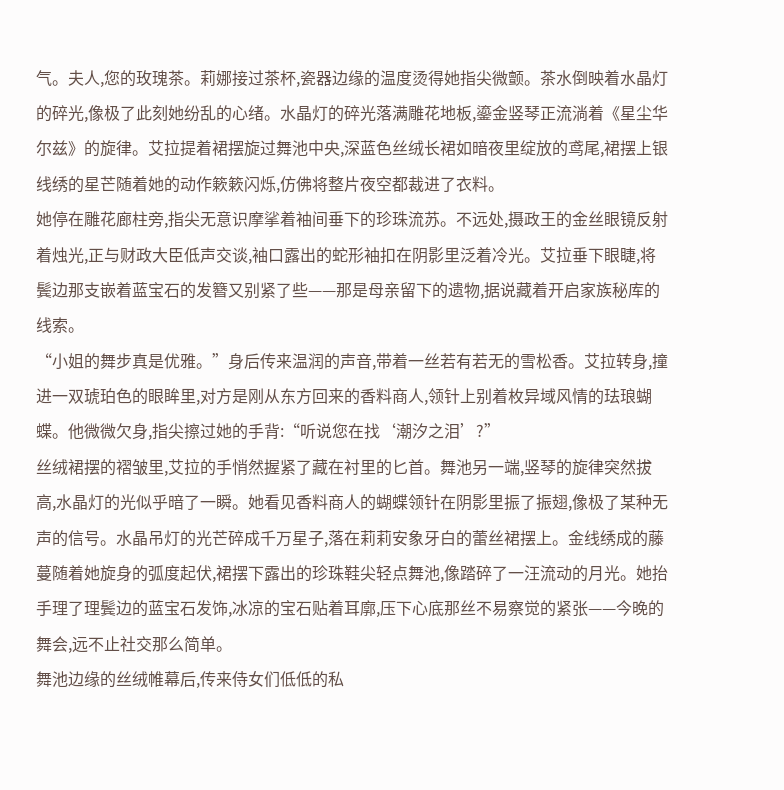气。夫人,您的玫瑰茶。莉娜接过茶杯,瓷器边缘的温度烫得她指尖微颤。茶水倒映着水晶灯的碎光,像极了此刻她纷乱的心绪。水晶灯的碎光落满雕花地板,鎏金竖琴正流淌着《星尘华尔兹》的旋律。艾拉提着裙摆旋过舞池中央,深蓝色丝绒长裙如暗夜里绽放的鸢尾,裙摆上银线绣的星芒随着她的动作簌簌闪烁,仿佛将整片夜空都裁进了衣料。
她停在雕花廊柱旁,指尖无意识摩挲着袖间垂下的珍珠流苏。不远处,摄政王的金丝眼镜反射着烛光,正与财政大臣低声交谈,袖口露出的蛇形袖扣在阴影里泛着冷光。艾拉垂下眼睫,将鬓边那支嵌着蓝宝石的发簪又别紧了些——那是母亲留下的遗物,据说藏着开启家族秘库的线索。
“小姐的舞步真是优雅。”身后传来温润的声音,带着一丝若有若无的雪松香。艾拉转身,撞进一双琥珀色的眼眸里,对方是刚从东方回来的香料商人,领针上别着枚异域风情的珐琅蝴蝶。他微微欠身,指尖擦过她的手背:“听说您在找‘潮汐之泪’?”
丝绒裙摆的褶皱里,艾拉的手悄然握紧了藏在衬里的匕首。舞池另一端,竖琴的旋律突然拔高,水晶灯的光似乎暗了一瞬。她看见香料商人的蝴蝶领针在阴影里振了振翅,像极了某种无声的信号。水晶吊灯的光芒碎成千万星子,落在莉莉安象牙白的蕾丝裙摆上。金线绣成的藤蔓随着她旋身的弧度起伏,裙摆下露出的珍珠鞋尖轻点舞池,像踏碎了一汪流动的月光。她抬手理了理鬓边的蓝宝石发饰,冰凉的宝石贴着耳廓,压下心底那丝不易察觉的紧张——今晚的舞会,远不止社交那么简单。
舞池边缘的丝绒帷幕后,传来侍女们低低的私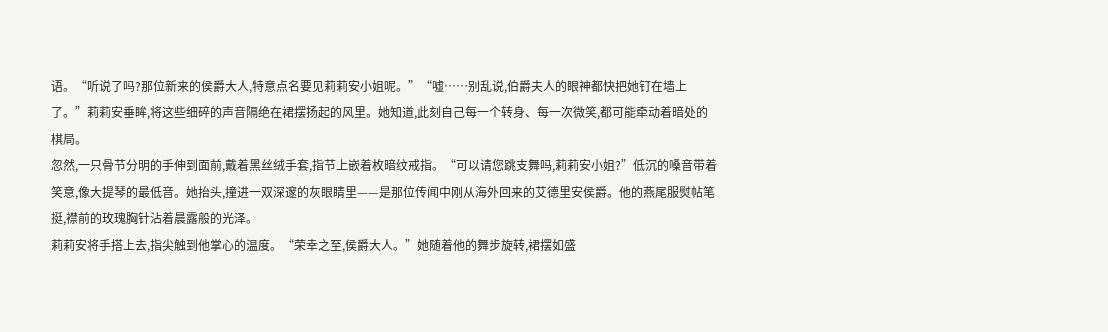语。“听说了吗?那位新来的侯爵大人,特意点名要见莉莉安小姐呢。”“嘘……别乱说,伯爵夫人的眼神都快把她钉在墙上了。”莉莉安垂眸,将这些细碎的声音隔绝在裙摆扬起的风里。她知道,此刻自己每一个转身、每一次微笑,都可能牵动着暗处的棋局。
忽然,一只骨节分明的手伸到面前,戴着黑丝绒手套,指节上嵌着枚暗纹戒指。“可以请您跳支舞吗,莉莉安小姐?”低沉的嗓音带着笑意,像大提琴的最低音。她抬头,撞进一双深邃的灰眼睛里——是那位传闻中刚从海外回来的艾德里安侯爵。他的燕尾服熨帖笔挺,襟前的玫瑰胸针沾着晨露般的光泽。
莉莉安将手搭上去,指尖触到他掌心的温度。“荣幸之至,侯爵大人。”她随着他的舞步旋转,裙摆如盛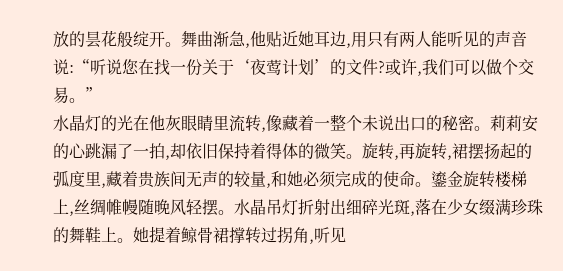放的昙花般绽开。舞曲渐急,他贴近她耳边,用只有两人能听见的声音说:“听说您在找一份关于‘夜莺计划’的文件?或许,我们可以做个交易。”
水晶灯的光在他灰眼睛里流转,像藏着一整个未说出口的秘密。莉莉安的心跳漏了一拍,却依旧保持着得体的微笑。旋转,再旋转,裙摆扬起的弧度里,藏着贵族间无声的较量,和她必须完成的使命。鎏金旋转楼梯上,丝绸帷幔随晚风轻摆。水晶吊灯折射出细碎光斑,落在少女缀满珍珠的舞鞋上。她提着鲸骨裙撑转过拐角,听见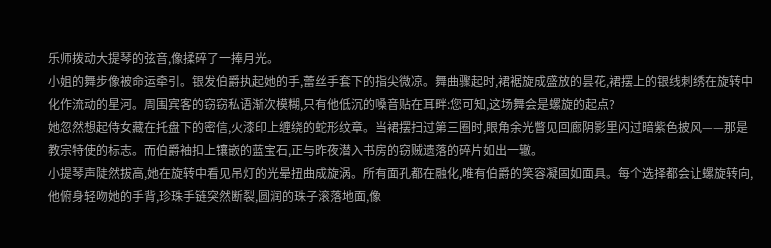乐师拨动大提琴的弦音,像揉碎了一捧月光。
小姐的舞步像被命运牵引。银发伯爵执起她的手,蕾丝手套下的指尖微凉。舞曲骤起时,裙裾旋成盛放的昙花,裙摆上的银线刺绣在旋转中化作流动的星河。周围宾客的窃窃私语渐次模糊,只有他低沉的嗓音贴在耳畔:您可知,这场舞会是螺旋的起点?
她忽然想起侍女藏在托盘下的密信,火漆印上缠绕的蛇形纹章。当裙摆扫过第三圈时,眼角余光瞥见回廊阴影里闪过暗紫色披风——那是教宗特使的标志。而伯爵袖扣上镶嵌的蓝宝石,正与昨夜潜入书房的窃贼遗落的碎片如出一辙。
小提琴声陡然拔高,她在旋转中看见吊灯的光晕扭曲成旋涡。所有面孔都在融化,唯有伯爵的笑容凝固如面具。每个选择都会让螺旋转向,他俯身轻吻她的手背,珍珠手链突然断裂,圆润的珠子滚落地面,像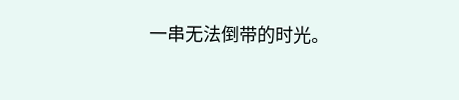一串无法倒带的时光。